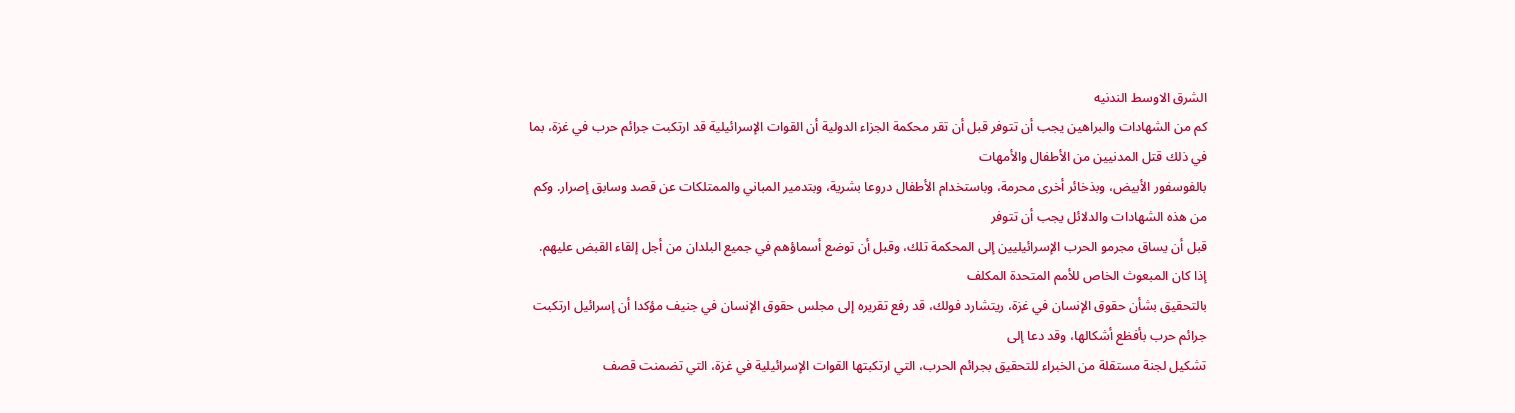الشرق الاوسط الندنيه
كم من الشهادات والبراهين يجب أن تتوفر قبل أن تقر محكمة الجزاء الدولية أن القوات الإسرائيلية قد ارتكبت جرائم حرب في غزة، بما في ذلك قتل المدنيين من الأطفال والأمهات
بالفوسفور الأبيض، وبذخائر أخرى محرمة، وباستخدام الأطفال دروعا بشرية، وبتدمير المباني والممتلكات عن قصد وسابق إصرار. وكم من هذه الشهادات والدلائل يجب أن تتوفر
قبل أن يساق مجرمو الحرب الإسرائيليين إلى المحكمة تلك، وقبل أن توضع أسماؤهم في جميع البلدان من أجل إلقاء القبض عليهم. إذا كان المبعوث الخاص للأمم المتحدة المكلف
بالتحقيق بشأن حقوق الإنسان في غزة، ريتشارد فولك، قد رفع تقريره إلى مجلس حقوق الإنسان في جنيف مؤكدا أن إسرائيل ارتكبت جرائم حرب بأفظع أشكالها، وقد دعا إلى
تشكيل لجنة مستقلة من الخبراء للتحقيق بجرائم الحرب، التي ارتكبتها القوات الإسرائيلية في غزة، التي تضمنت قصف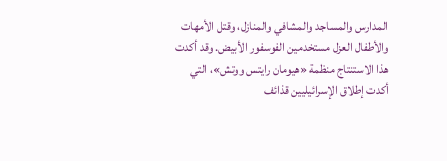المدارس والمساجد والمشافي والمنازل، وقتل الأمهات
والأطفال العزل مستخدمين الفوسفور الأبيض. وقد أكدت هذا الاستنتاج منظمة «هيومان رايتس ووتش»، التي أكدت إطلاق الإسرائيليين قذائف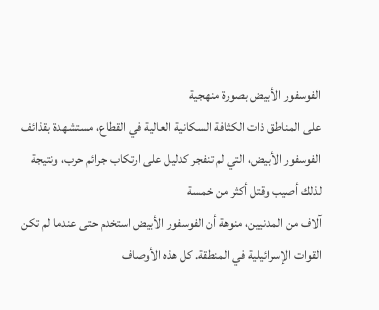الفوسفور الأبيض بصورة منهجية
على المناطق ذات الكثافة السكانية العالية في القطاع، مستشهدة بقذائف الفوسفور الأبيض، التي لم تنفجر كدليل على ارتكاب جرائم حرب، ونتيجة لذلك أصيب وقتل أكثر من خمسة
آلاف من المدنيين، منوهة أن الفوسفور الأبيض استخدم حتى عندما لم تكن القوات الإسرائيلية في المنطقة. كل هذه الأوصاف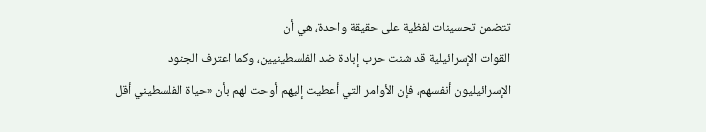تتضمن تحسينات لفظية على حقيقة واحدة، هي أن
القوات الإسرائيلية قد شنت حرب إبادة ضد الفلسطينيين، وكما اعترف الجنود الإسرائيليون أنفسهم، فإن الأوامر التي أعطيت إليهم أوحت لهم بأن «حياة الفلسطيني أقل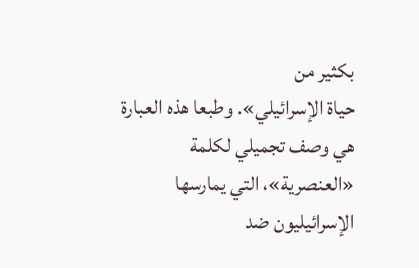بكثير من
حياة الإسرائيلي». وطبعا هذه العبارة هي وصف تجميلي لكلمة «العنصرية»، التي يمارسها الإسرائيليون ضد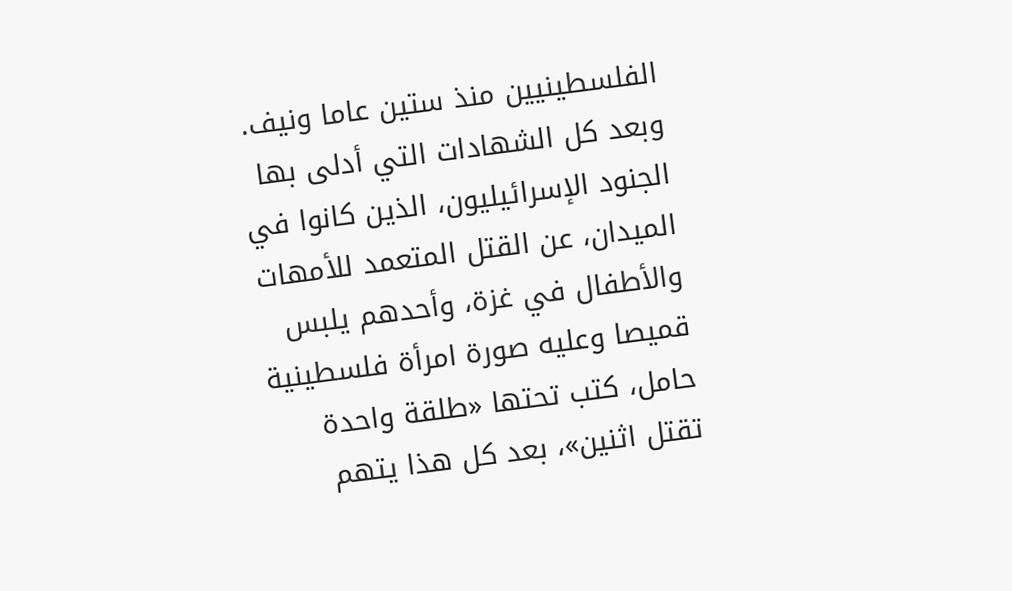الفلسطينيين منذ ستين عاما ونيف. وبعد كل الشهادات التي أدلى بها
الجنود الإسرائيليون، الذين كانوا في الميدان، عن القتل المتعمد للأمهات والأطفال في غزة، وأحدهم يلبس قميصا وعليه صورة امرأة فلسطينية حامل، كتب تحتها «طلقة واحدة
تقتل اثنين»، بعد كل هذا يتهم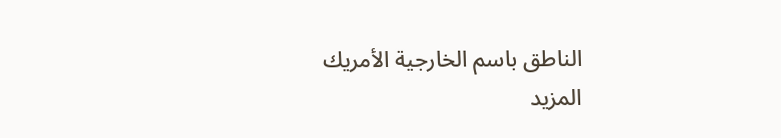الناطق باسم الخارجية الأمريك
المزيد